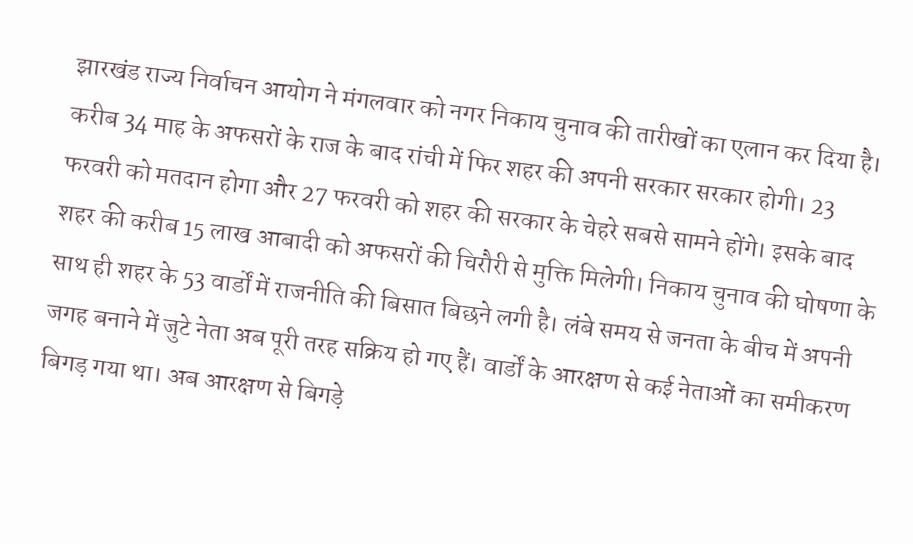झारखंड राज्य निर्वाचन आयोग ने मंगलवार को नगर निकाय चुनाव की तारीखों का एलान कर दिया है। करीब 34 माह के अफसरों के राज के बाद रांची में फिर शहर की अपनी सरकार सरकार होगी। 23 फरवरी को मतदान होगा और 27 फरवरी को शहर की सरकार के चेहरे सबसे सामने होंगे। इसके बाद शहर की करीब 15 लाख आबादी को अफसरों की चिरौरी से मुक्ति मिलेगी। निकाय चुनाव की घोषणा के साथ ही शहर के 53 वार्डों में राजनीति की बिसात बिछने लगी है। लंबे समय से जनता के बीच में अपनी जगह बनाने में जुटे नेता अब पूरी तरह सक्रिय हो गए हैं। वार्डों के आरक्षण से कई नेताओं का समीकरण बिगड़ गया था। अब आरक्षण से बिगड़े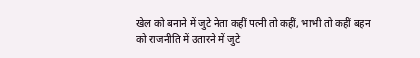खेल को बनाने में जुटे नेता कहीं पत्नी तो कहीं, भाभी तो कहीं बहन को राजनीति में उतारने में जुटे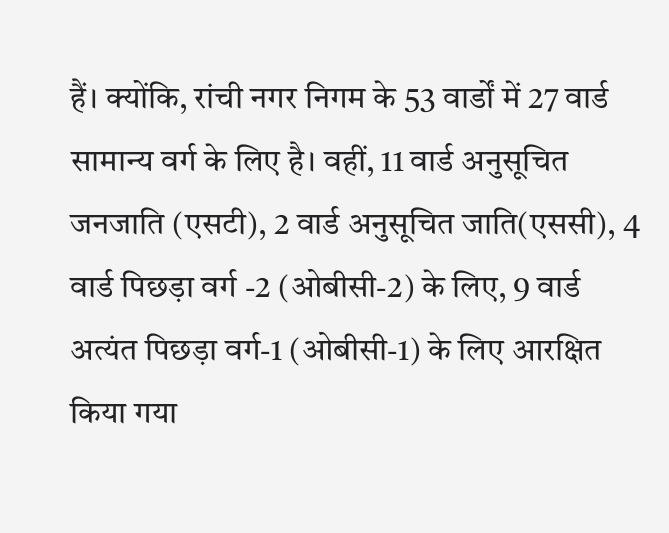हैं। क्योंकि, रांची नगर निगम के 53 वार्डों में 27 वार्ड सामान्य वर्ग के लिए है। वहीं, 11 वार्ड अनुसूचित जनजाति (एसटी), 2 वार्ड अनुसूचित जाति(एससी), 4 वार्ड पिछड़ा वर्ग -2 (ओबीसी-2) के लिए, 9 वार्ड अत्यंत पिछड़ा वर्ग-1 (ओबीसी-1) के लिए आरक्षित किया गया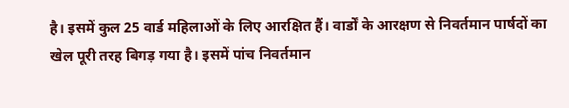है। इसमें कुल 25 वार्ड महिलाओं के लिए आरक्षित हैं। वार्डों के आरक्षण से निवर्तमान पार्षदों का खेल पूरी तरह बिगड़ गया है। इसमें पांच निवर्तमान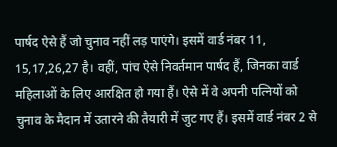पार्षद ऐसे हैं जो चुनाव नहीं लड़ पाएंगे। इसमें वार्ड नंबर 11, 15,17,26,27 है। वहीं, पांच ऐसे निवर्तमान पार्षद हैं, जिनका वार्ड महिलाओं के लिए आरक्षित हो गया हैं। ऐसे में वे अपनी पत्नियों को चुनाव के मैदान में उतारने की तैयारी में जुट गए हैं। इसमें वार्ड नंबर 2 से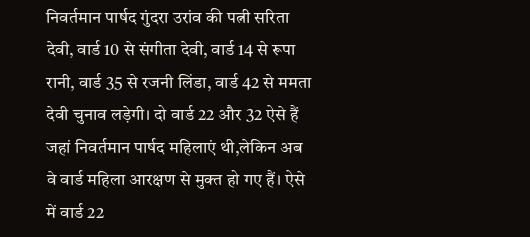निवर्तमान पार्षद गुंदरा उरांव की पत्नी सरिता देवी, वार्ड 10 से संगीता देवी, वार्ड 14 से रूपा रानी, वार्ड 35 से रजनी लिंडा, वार्ड 42 से ममता देवी चुनाव लड़ेगी। दो वार्ड 22 और 32 ऐसे हैं जहां निवर्तमान पार्षद महिलाएं थी,लेकिन अब वे वार्ड महिला आरक्षण से मुक्त हो गए हैं। ऐसे में वार्ड 22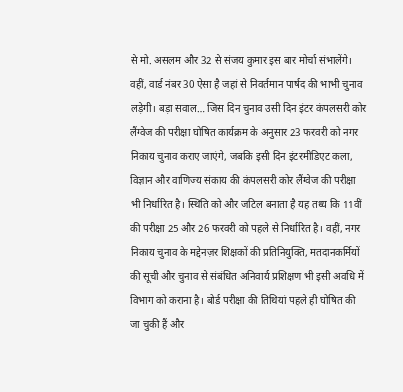से मो. असलम और 32 से संजय कुमार इस बार मोर्चा संभालेंगे। वहीं, वार्ड नंबर 30 ऐसा है जहां से निवर्तमान पार्षद की भाभी चुनाव लड़ेगी। बड़ा सवाल… जिस दिन चुनाव उसी दिन इंटर कंपलसरी कोर लैंग्वेज की परीक्षा घोषित कार्यक्रम के अनुसार 23 फरवरी को नगर निकाय चुनाव कराए जाएंगे, जबकि इसी दिन इंटरमीडिएट कला, विज्ञान और वाणिज्य संकाय की कंपलसरी कोर लैंग्वेज की परीक्षा भी निर्धारित है। स्थिति को और जटिल बनाता है यह तथ्य कि 11वीं की परीक्षा 25 और 26 फरवरी को पहले से निर्धारित है। वहीं, नगर निकाय चुनाव के मद्देनज़र शिक्षकों की प्रतिनियुक्ति, मतदानकर्मियों की सूची और चुनाव से संबंधित अनिवार्य प्रशिक्षण भी इसी अवधि में विभाग को कराना है। बोर्ड परीक्षा की तिथियां पहले ही घोषित की जा चुकी हैं और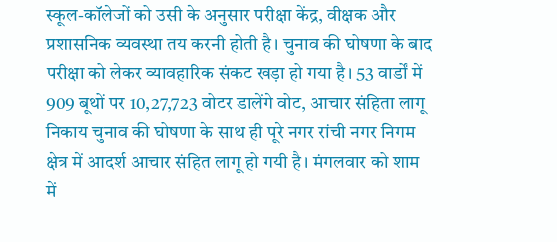स्कूल-कॉलेजों को उसी के अनुसार परीक्षा केंद्र, वीक्षक और प्रशासनिक व्यवस्था तय करनी होती है। चुनाव की घोषणा के बाद परीक्षा को लेकर व्यावहारिक संकट खड़ा हो गया है। 53 वार्डों में 909 बूथों पर 10,27,723 वोटर डालेंगे वोट, आचार संहिता लागू निकाय चुनाव की घोषणा के साथ ही पूरे नगर रांची नगर निगम क्षेत्र में आदर्श आचार संहित लागू हो गयी है। मंगलवार को शाम में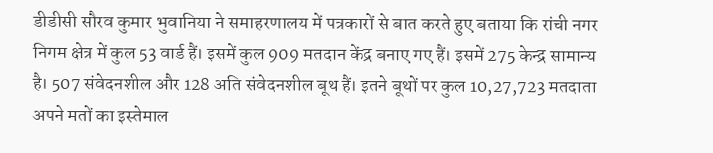डीडीसी सौरव कुमार भुवानिया ने समाहरणालय में पत्रकारों से बात करते हुए बताया कि रांची नगर निगम क्षेत्र में कुल 53 वार्ड हैं। इसमें कुल 909 मतदान केंद्र बनाए गए हैं। इसमें 275 केन्द्र सामान्य है। 507 संवेदनशील और 128 अति संवेदनशील बूथ हैं। इतने बूथों पर कुल 10,27,723 मतदाता अपने मतों का इस्तेमाल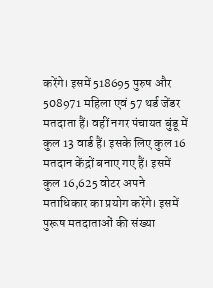करेंगे। इसमें 518695 पुरुष और 508971 महिला एवं 57 थर्ड जेंडर मतदाता हैं। वहीं नगर पंचायत बुंडू में कुल 13 वार्ड हैं। इसके लिए कुल 16 मतदान केंद्रों बनाए गए हैं। इसमें कुल 16,625 वोटर अपने मताधिकार का प्रयोग करेंगे। इसमें पुरूष मतदाताओं की संख्या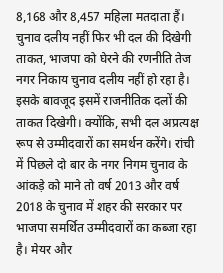8,168 और 8,457 महिला मतदाता हैं। चुनाव दलीय नहीं फिर भी दल की दिखेगी ताकत, भाजपा को घेरने की रणनीति तेज नगर निकाय चुनाव दलीय नहीं हो रहा है। इसके बावजूद इसमें राजनीतिक दलों की ताकत दिखेगी। क्योंकि, सभी दल अप्रत्यक्ष रूप से उम्मीदवारों का समर्थन करेंगे। रांची में पिछले दो बार के नगर निगम चुनाव के आंकड़े को माने तो वर्ष 2013 और वर्ष 2018 के चुनाव में शहर की सरकार पर भाजपा समर्थित उम्मीदवारों का कब्जा रहा है। मेयर और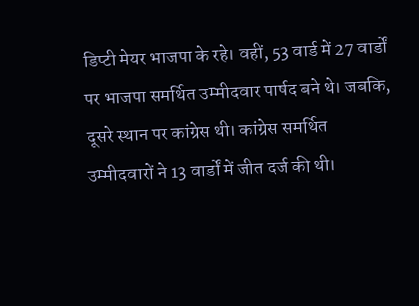डिप्टी मेयर भाजपा के रहे। वहीं, 53 वार्ड में 27 वार्डों पर भाजपा समर्थित उम्मीदवार पार्षद बने थे। जबकि, दूसरे स्थान पर कांग्रेस थी। कांग्रेस समर्थित उम्मीदवारों ने 13 वार्डों में जीत दर्ज की थी।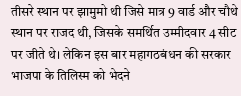तीसरे स्थान पर झामुमो थी जिसे मात्र 9 वार्ड और चौथे स्थान पर राजद थी, जिसके समर्थित उम्मीदवार 4 सीट पर जीते थे। लेकिन इस बार महागठबंधन की सरकार भाजपा के तिलिस्म को भेदने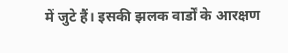में जुटे हैं। इसकी झलक वार्डों के आरक्षण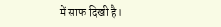में साफ दिखी है।